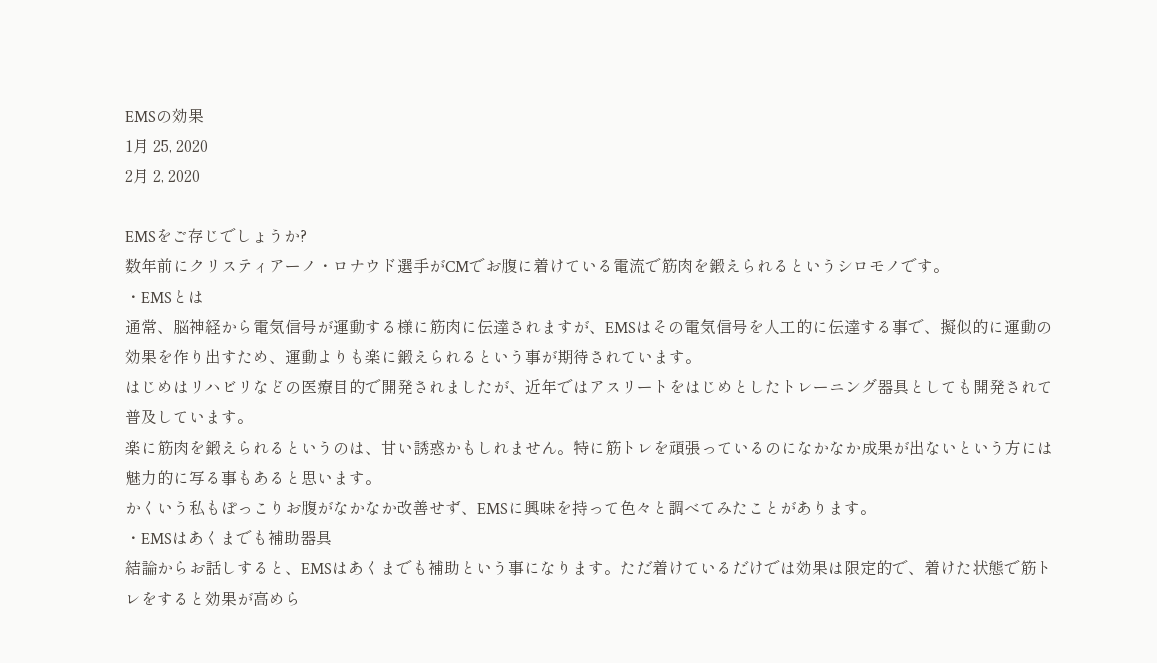EMSの効果
1月 25, 2020
2月 2, 2020

EMSをご存じでしょうか?
数年前にクリスティアーノ・ロナウド選手がCMでお腹に着けている電流で筋肉を鍛えられるというシロモノです。
・EMSとは
通常、脳神経から電気信号が運動する様に筋肉に伝達されますが、EMSはその電気信号を人工的に伝達する事で、擬似的に運動の効果を作り出すため、運動よりも楽に鍛えられるという事が期待されています。
はじめはリハビリなどの医療目的で開発されましたが、近年ではアスリートをはじめとしたトレーニング器具としても開発されて普及しています。
楽に筋肉を鍛えられるというのは、甘い誘惑かもしれません。特に筋トレを頑張っているのになかなか成果が出ないという方には魅力的に写る事もあると思います。
かくいう私もぽっこりお腹がなかなか改善せず、EMSに興味を持って色々と調べてみたことがあります。
・EMSはあくまでも補助器具
結論からお話しすると、EMSはあくまでも補助という事になります。ただ着けているだけでは効果は限定的で、着けた状態で筋トレをすると効果が高めら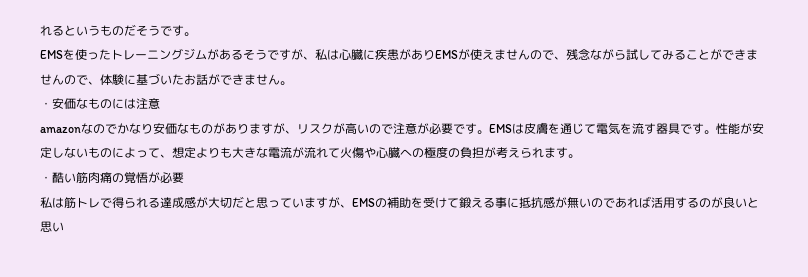れるというものだそうです。
EMSを使ったトレーニングジムがあるそうですが、私は心臓に疾患がありEMSが使えませんので、残念ながら試してみることができませんので、体験に基づいたお話ができません。
・安価なものには注意
amazonなのでかなり安価なものがありますが、リスクが高いので注意が必要です。EMSは皮膚を通じて電気を流す器具です。性能が安定しないものによって、想定よりも大きな電流が流れて火傷や心臓への極度の負担が考えられます。
・酷い筋肉痛の覚悟が必要
私は筋トレで得られる達成感が大切だと思っていますが、EMSの補助を受けて鍛える事に抵抗感が無いのであれば活用するのが良いと思い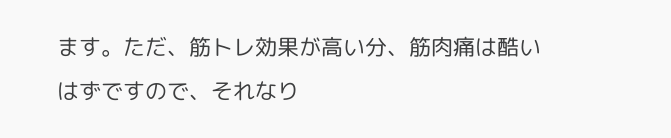ます。ただ、筋トレ効果が高い分、筋肉痛は酷いはずですので、それなり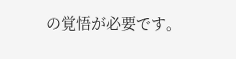の覚悟が必要です。